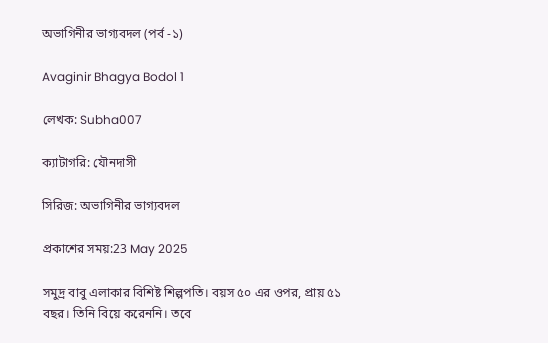অভাগিনীর ভাগ্যবদল (পর্ব -১)

Avaginir Bhagya Bodol 1

লেখক: Subha007

ক্যাটাগরি: যৌনদাসী

সিরিজ: অভাগিনীর ভাগ্যবদল

প্রকাশের সময়:23 May 2025

সমুদ্র বাবু এলাকার বিশিষ্ট শিল্পপতি। বয়স ৫০ এর ওপর, প্রায় ৫১ বছর। তিনি বিয়ে করেননি। তবে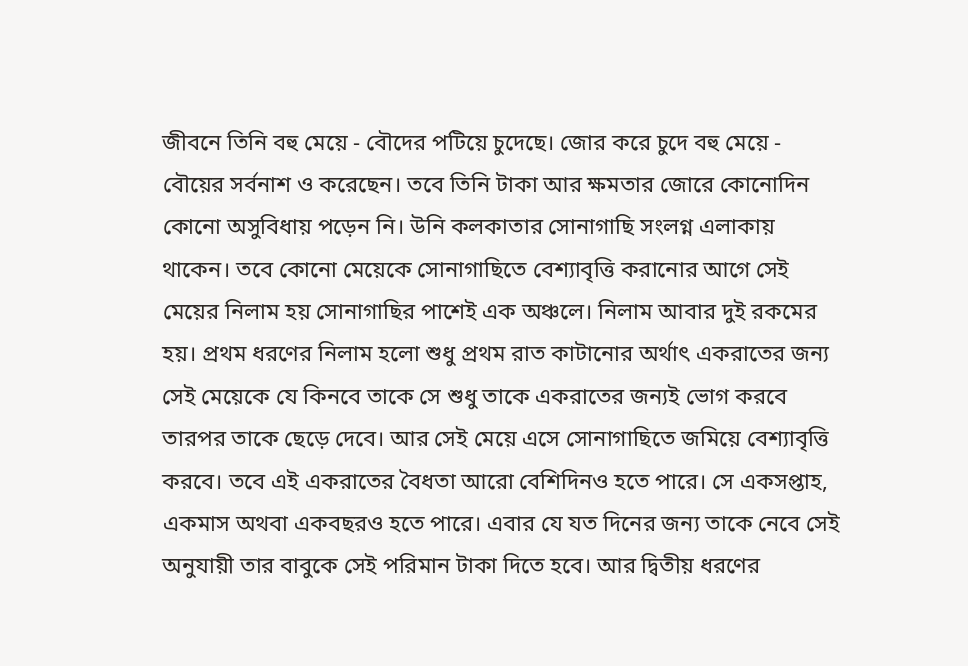জীবনে তিনি বহু মেয়ে - বৌদের পটিয়ে চুদেছে। জোর করে চুদে বহু মেয়ে - বৌয়ের সর্বনাশ ও করেছেন। তবে তিনি টাকা আর ক্ষমতার জোরে কোনোদিন কোনো অসুবিধায় পড়েন নি। উনি কলকাতার সোনাগাছি সংলগ্ন এলাকায় থাকেন। তবে কোনো মেয়েকে সোনাগাছিতে বেশ্যাবৃত্তি করানোর আগে সেই মেয়ের নিলাম হয় সোনাগাছির পাশেই এক অঞ্চলে। নিলাম আবার দুই রকমের হয়। প্রথম ধরণের নিলাম হলো শুধু প্রথম রাত কাটানোর অর্থাৎ একরাতের জন্য সেই মেয়েকে যে কিনবে তাকে সে শুধু তাকে একরাতের জন্যই ভোগ করবে তারপর তাকে ছেড়ে দেবে। আর সেই মেয়ে এসে সোনাগাছিতে জমিয়ে বেশ্যাবৃত্তি করবে। তবে এই একরাতের বৈধতা আরো বেশিদিনও হতে পারে। সে একসপ্তাহ, একমাস অথবা একবছরও হতে পারে। এবার যে যত দিনের জন্য তাকে নেবে সেই অনুযায়ী তার বাবুকে সেই পরিমান টাকা দিতে হবে। আর দ্বিতীয় ধরণের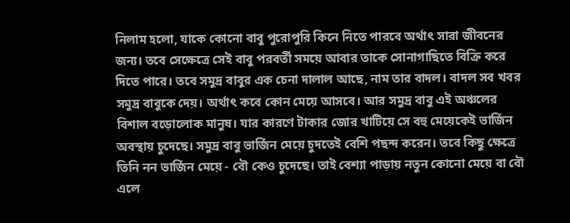নিলাম হলো, যাকে কোনো বাবু পুরোপুরি কিনে নিতে পারবে অর্থাৎ সারা জীবনের জন্য। তবে সেক্ষেত্রে সেই বাবু পরবর্তী সময়ে আবার তাকে সোনাগাছিতে বিক্রি করে দিতে পারে। তবে সমুদ্র বাবুর এক চেনা দালাল আছে, নাম তার বাদল। বাদল সব খবর সমুদ্র বাবুকে দেয়। অর্থাৎ কবে কোন মেয়ে আসবে। আর সমুদ্র বাবু এই অঞ্চলের বিশাল বড়োলোক মানুষ। যার কারণে টাকার জোর খাটিয়ে সে বহু মেয়েকেই ভার্জিন অবস্থায় চুদেছে। সমুদ্র বাবু ভার্জিন মেয়ে চুদতেই বেশি পছন্দ করেন। তবে কিছু ক্ষেত্রে তিনি নন ভার্জিন মেয়ে - বৌ কেও চুদেছে। তাই বেশ্যা পাড়ায় নতুন কোনো মেয়ে বা বৌ এলে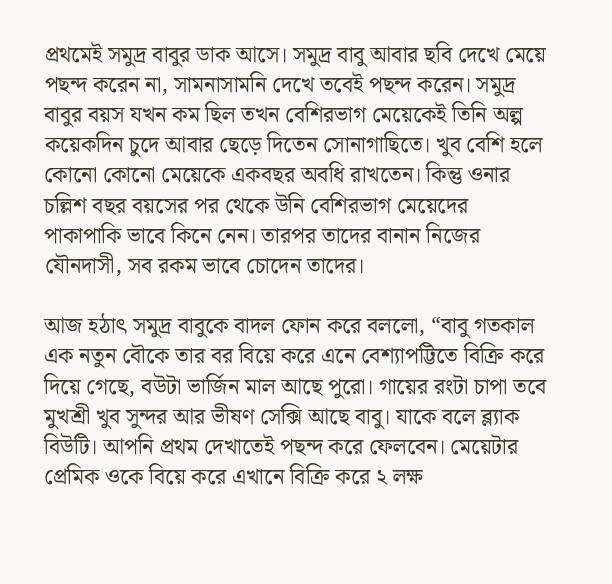প্রথমেই সমুদ্র বাবুর ডাক আসে। সমুদ্র বাবু আবার ছবি দেখে মেয়ে পছন্দ করেন না, সামনাসামনি দেখে তবেই পছন্দ করেন। সমুদ্র বাবুর বয়স যখন কম ছিল তখন বেশিরভাগ মেয়েকেই তিনি অল্প কয়েকদিন চুদে আবার ছেড়ে দিতেন সোনাগাছিতে। খুব বেশি হলে কোনো কোনো মেয়েকে একবছর অবধি রাখতেন। কিন্তু ওনার চল্লিশ বছর বয়সের পর থেকে উনি বেশিরভাগ মেয়েদের পাকাপাকি ভাবে কিনে নেন। তারপর তাদের বানান নিজের যৌনদাসী, সব রকম ভাবে চোদেন তাদের।

আজ হঠাৎ সমুদ্র বাবুকে বাদল ফোন করে বললো, “বাবু গতকাল এক নতুন বৌকে তার বর বিয়ে করে এনে বেশ্যাপট্টিতে বিক্রি করে দিয়ে গেছে, বউটা ভার্জিন মাল আছে পুরো। গায়ের রংটা চাপা তবে মুখশ্রী খুব সুন্দর আর ভীষণ সেক্সি আছে বাবু। যাকে বলে ব্ল্যাক বিউটি। আপনি প্রথম দেখাতেই পছন্দ করে ফেলবেন। মেয়েটার প্রেমিক ওকে বিয়ে করে এখানে বিক্রি করে ২ লক্ষ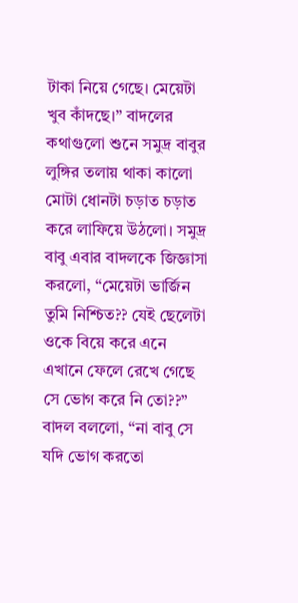টাকা নিয়ে গেছে। মেয়েটা খুব কাঁদছে।” বাদলের কথাগুলো শুনে সমুদ্র বাবুর লুঙ্গির তলায় থাকা কালো মোটা ধোনটা চড়াত চড়াত করে লাফিয়ে উঠলো। সমুদ্র বাবু এবার বাদলকে জিজ্ঞাসা করলো, “মেয়েটা ভার্জিন তুমি নিশ্চিত?? যেই ছেলেটা ওকে বিয়ে করে এনে এখানে ফেলে রেখে গেছে সে ভোগ করে নি তো??” বাদল বললো, “না বাবু সে যদি ভোগ করতো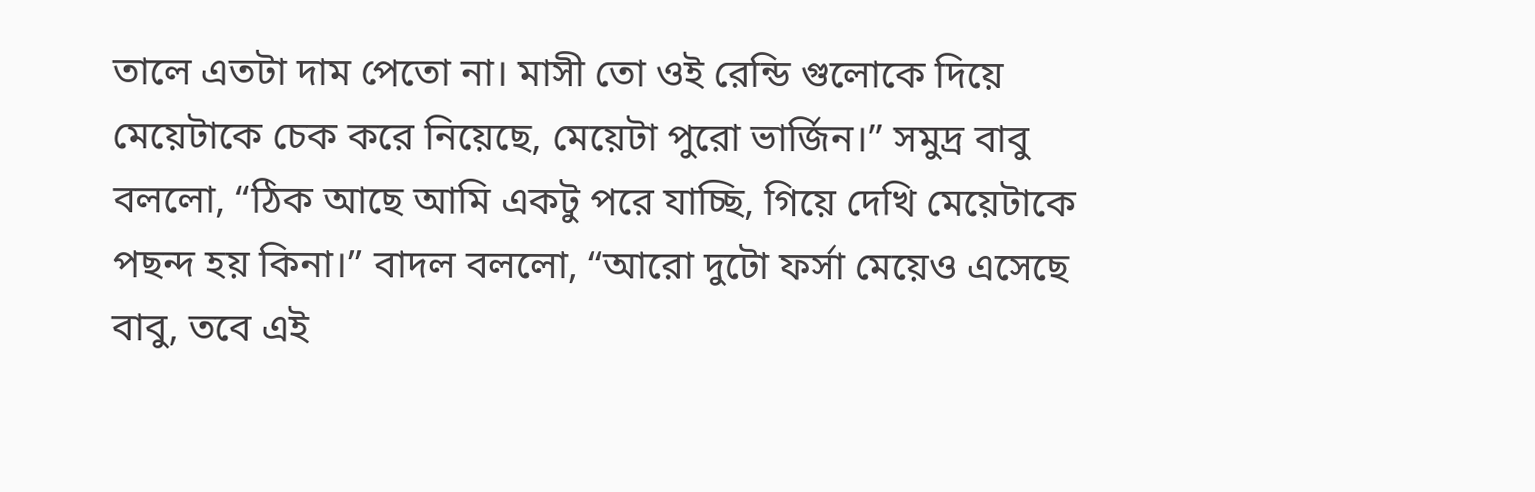তালে এতটা দাম পেতো না। মাসী তো ওই রেন্ডি গুলোকে দিয়ে মেয়েটাকে চেক করে নিয়েছে, মেয়েটা পুরো ভার্জিন।” সমুদ্র বাবু বললো, “ঠিক আছে আমি একটু পরে যাচ্ছি, গিয়ে দেখি মেয়েটাকে পছন্দ হয় কিনা।” বাদল বললো, “আরো দুটো ফর্সা মেয়েও এসেছে বাবু, তবে এই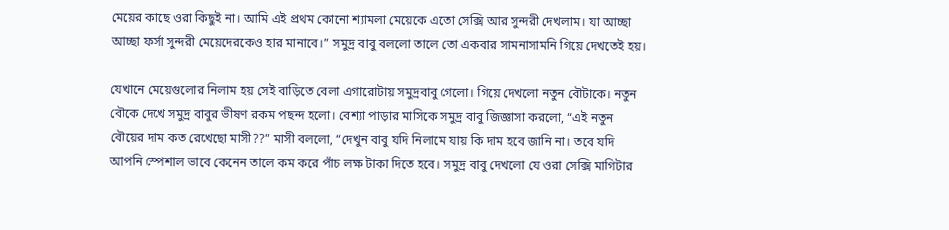মেয়ের কাছে ওরা কিছুই না। আমি এই প্রথম কোনো শ্যামলা মেয়েকে এতো সেক্সি আর সুন্দরী দেখলাম। যা আচ্ছা আচ্ছা ফর্সা সুন্দরী মেয়েদেরকেও হার মানাবে।” সমুদ্র বাবু বললো তালে তো একবার সামনাসামনি গিয়ে দেখতেই হয়।

যেখানে মেয়েগুলোর নিলাম হয় সেই বাড়িতে বেলা এগারোটায় সমুদ্রবাবু গেলো। গিয়ে দেখলো নতুন বৌটাকে। নতুন বৌকে দেখে সমুদ্র বাবুর ভীষণ রকম পছন্দ হলো। বেশ্যা পাড়ার মাসিকে সমুদ্র বাবু জিজ্ঞাসা করলো, “এই নতুন বৌয়ের দাম কত রেখেছো মাসী??” মাসী বললো, “দেখুন বাবু যদি নিলামে যায় কি দাম হবে জানি না। তবে যদি আপনি স্পেশাল ভাবে কেনেন তালে কম করে পাঁচ লক্ষ টাকা দিতে হবে। সমুদ্র বাবু দেখলো যে ওরা সেক্সি মাগিটার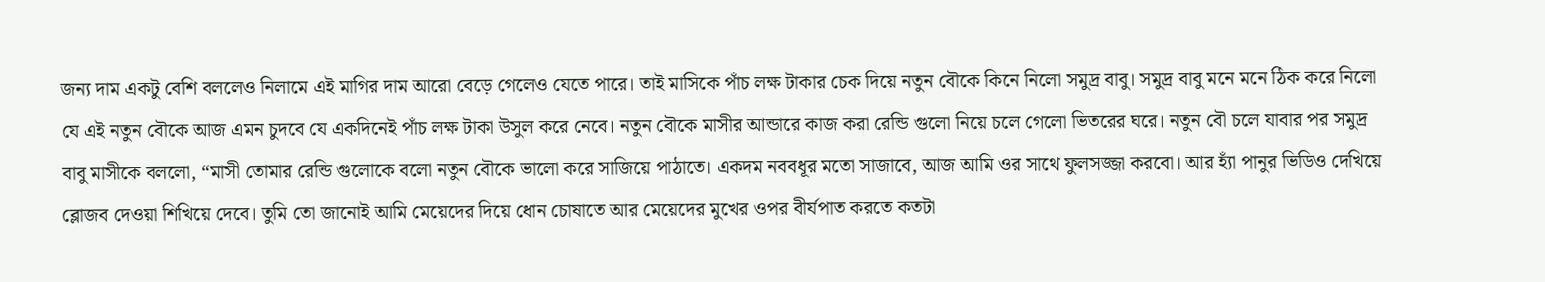জন্য দাম একটু বেশি বললেও নিলামে এই মাগির দাম আরো বেড়ে গেলেও যেতে পারে। তাই মাসিকে পাঁচ লক্ষ টাকার চেক দিয়ে নতুন বৌকে কিনে নিলো সমুদ্র বাবু। সমুদ্র বাবু মনে মনে ঠিক করে নিলো যে এই নতুন বৌকে আজ এমন চুদবে যে একদিনেই পাঁচ লক্ষ টাকা উসুল করে নেবে। নতুন বৌকে মাসীর আন্ডারে কাজ করা রেন্ডি গুলো নিয়ে চলে গেলো ভিতরের ঘরে। নতুন বৌ চলে যাবার পর সমুদ্র বাবু মাসীকে বললো, “মাসী তোমার রেন্ডি গুলোকে বলো নতুন বৌকে ভালো করে সাজিয়ে পাঠাতে। একদম নববধূর মতো সাজাবে, আজ আমি ওর সাথে ফুলসজ্জা করবো। আর হ্যাঁ পানুর ভিডিও দেখিয়ে ব্লোজব দেওয়া শিখিয়ে দেবে। তুমি তো জানোই আমি মেয়েদের দিয়ে ধোন চোষাতে আর মেয়েদের মুখের ওপর বীর্যপাত করতে কতটা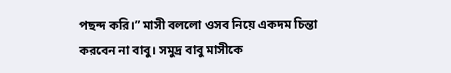পছন্দ করি।” মাসী বললো ওসব নিয়ে একদম চিন্তা করবেন না বাবু। সমুদ্র বাবু মাসীকে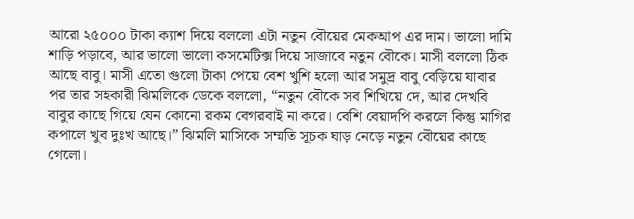আরো ২৫০০০ টাকা ক্যাশ দিয়ে বললো এটা নতুন বৌয়ের মেকআপ এর দাম। ভালো দামি শাড়ি পড়াবে, আর ভালো ভালো কসমেটিক্স দিয়ে সাজাবে নতুন বৌকে। মাসী বললো ঠিক আছে বাবু। মাসী এতো গুলো টাকা পেয়ে বেশ খুশি হলো আর সমুদ্র বাবু বেড়িয়ে যাবার পর তার সহকারী ঝিমলিকে ডেকে বললো, “নতুন বৌকে সব শিখিয়ে দে, আর দেখবি বাবুর কাছে গিয়ে যেন কোনো রকম বেগরবাই না করে। বেশি বেয়াদপি করলে কিন্তু মাগির কপালে খুব দুঃখ আছে।” ঝিমলি মাসিকে সম্মতি সূচক ঘাড় নেড়ে নতুন বৌয়ের কাছে গেলো।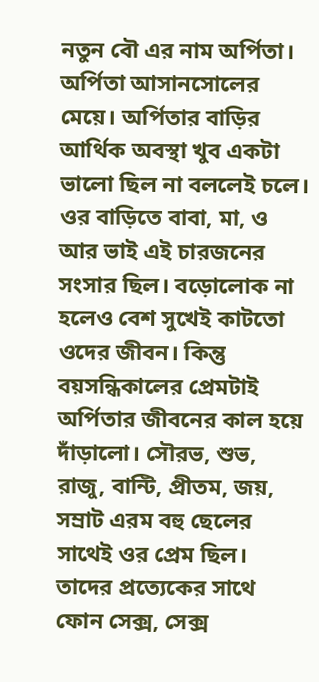নতুন বৌ এর নাম অর্পিতা। অর্পিতা আসানসোলের মেয়ে। অর্পিতার বাড়ির আর্থিক অবস্থা খুব একটা ভালো ছিল না বললেই চলে। ওর বাড়িতে বাবা, মা, ও আর ভাই এই চারজনের সংসার ছিল। বড়োলোক না হলেও বেশ সুখেই কাটতো ওদের জীবন। কিন্তু বয়সন্ধিকালের প্রেমটাই অর্পিতার জীবনের কাল হয়ে দাঁড়ালো। সৌরভ, শুভ, রাজু, বান্টি, প্রীতম, জয়, সম্রাট এরম বহু ছেলের সাথেই ওর প্রেম ছিল। তাদের প্রত্যেকের সাথে ফোন সেক্স, সেক্স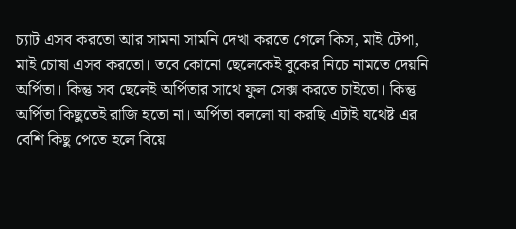চ্যাট এসব করতো আর সামনা সামনি দেখা করতে গেলে কিস, মাই টেপা, মাই চোষা এসব করতো। তবে কোনো ছেলেকেই বুকের নিচে নামতে দেয়নি অর্পিতা। কিন্তু সব ছেলেই অর্পিতার সাথে ফুল সেক্স করতে চাইতো। কিন্তু অর্পিতা কিছুতেই রাজি হতো না। অর্পিতা বললো যা করছি এটাই যথেষ্ট এর বেশি কিছু পেতে হলে বিয়ে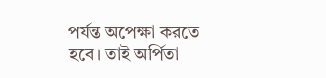পর্যন্ত অপেক্ষা করতে হবে। তাই অর্পিতা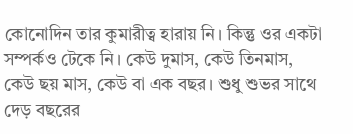কোনোদিন তার কুমারীত্ব হারায় নি। কিন্তু ওর একটা সম্পর্কও টেকে নি। কেউ দুমাস, কেউ তিনমাস, কেউ ছয় মাস, কেউ বা এক বছর। শুধু শুভর সাথে দেড় বছরের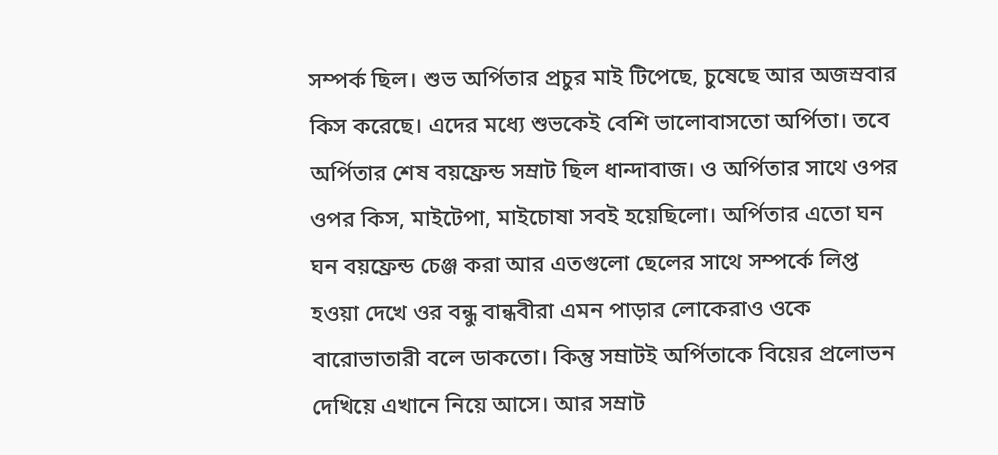সম্পর্ক ছিল। শুভ অর্পিতার প্রচুর মাই টিপেছে, চুষেছে আর অজস্রবার কিস করেছে। এদের মধ্যে শুভকেই বেশি ভালোবাসতো অর্পিতা। তবে অর্পিতার শেষ বয়ফ্রেন্ড সম্রাট ছিল ধান্দাবাজ। ও অর্পিতার সাথে ওপর ওপর কিস, মাইটেপা, মাইচোষা সবই হয়েছিলো। অর্পিতার এতো ঘন ঘন বয়ফ্রেন্ড চেঞ্জ করা আর এতগুলো ছেলের সাথে সম্পর্কে লিপ্ত হওয়া দেখে ওর বন্ধু বান্ধবীরা এমন পাড়ার লোকেরাও ওকে বারোভাতারী বলে ডাকতো। কিন্তু সম্রাটই অর্পিতাকে বিয়ের প্রলোভন দেখিয়ে এখানে নিয়ে আসে। আর সম্রাট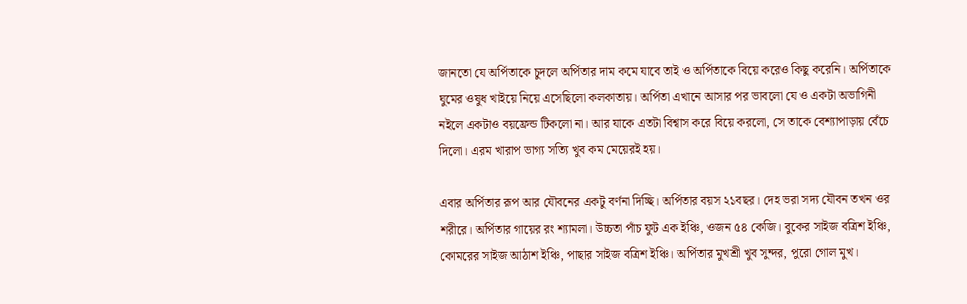জানতো যে অর্পিতাকে চুদলে অর্পিতার দাম কমে যাবে তাই ও অর্পিতাকে বিয়ে করেও কিছু করেনি। অর্পিতাকে ঘুমের ওষুধ খাইয়ে নিয়ে এসেছিলো কলকাতায়। অর্পিতা এখানে আসার পর ভাবলো যে ও একটা অভাগিনী নইলে একটাও বয়ফ্রেন্ড টিকলো না। আর যাকে এতটা বিশ্বাস করে বিয়ে করলো, সে তাকে বেশ্যাপাড়ায় বেঁচে দিলো। এরম খারাপ ভাগ্য সত্যি খুব কম মেয়েরই হয়।

এবার অর্পিতার রূপ আর যৌবনের একটু বর্ণনা দিচ্ছি। অর্পিতার বয়স ২১বছর। দেহ ভরা সদ্য যৌবন তখন ওর শরীরে। অর্পিতার গায়ের রং শ্যামলা। উচ্চতা পাঁচ ফুট এক ইঞ্চি, ওজন ৫৪ কেজি। বুকের সাইজ বত্রিশ ইঞ্চি, কোমরের সাইজ আঠাশ ইঞ্চি, পাছার সাইজ বত্রিশ ইঞ্চি। অর্পিতার মুখশ্রী খুব সুন্দর, পুরো গোল মুখ।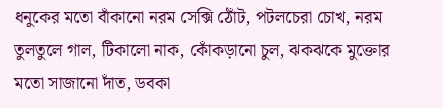ধনুকের মতো বাঁকানো নরম সেক্সি ঠোঁট, পটলচেরা চোখ, নরম তুলতুলে গাল, টিকালো নাক, কোঁকড়ানো চুল, ঝকঝকে মুক্তোর মতো সাজানো দাঁত, ডবকা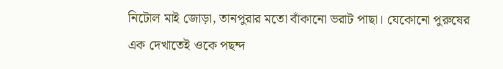নিটোল মাই জোড়া, তানপুরার মতো বাঁকানো ভরাট পাছা। যেকোনো পুরুষের এক দেখাতেই ওকে পছন্দ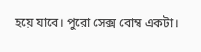হয়ে যাবে। পুরো সেক্স বোম্ব একটা।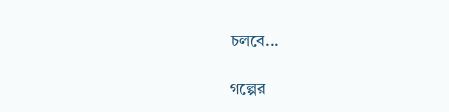চলবে...

গল্পের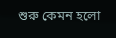শুরু কেমন হলো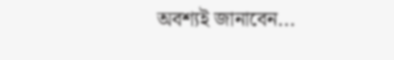অবশ্যই জানাবেন...